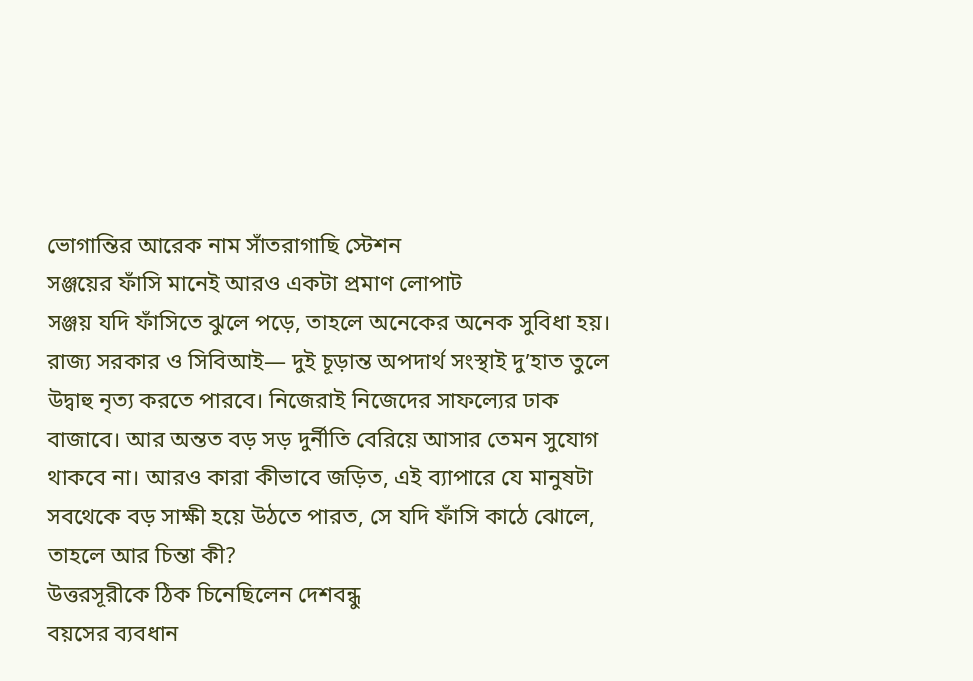ভোগান্তির আরেক নাম সাঁতরাগাছি স্টেশন
সঞ্জয়ের ফাঁসি মানেই আরও একটা প্রমাণ লোপাট
সঞ্জয় যদি ফাঁসিতে ঝুলে পড়ে, তাহলে অনেকের অনেক সুবিধা হয়। রাজ্য সরকার ও সিবিআই— দুই চূড়ান্ত অপদার্থ সংস্থাই দু’হাত তুলে উদ্বাহু নৃত্য করতে পারবে। নিজেরাই নিজেদের সাফল্যের ঢাক বাজাবে। আর অন্তত বড় সড় দুর্নীতি বেরিয়ে আসার তেমন সুযোগ থাকবে না। আরও কারা কীভাবে জড়িত, এই ব্যাপারে যে মানুষটা সবথেকে বড় সাক্ষী হয়ে উঠতে পারত, সে যদি ফাঁসি কাঠে ঝোলে, তাহলে আর চিন্তা কী?
উত্তরসূরীকে ঠিক চিনেছিলেন দেশবন্ধু
বয়সের ব্যবধান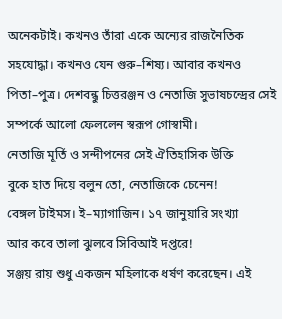অনেকটাই। কখনও তাঁরা একে অন্যের রাজনৈতিক সহযোদ্ধা। কখনও যেন গুরু–শিষ্য। আবার কখনও পিতা–পুত্র। দেশবন্ধু চিত্তরঞ্জন ও নেতাজি সুভাষচন্দ্রের সেই সম্পর্কে আলো ফেললেন স্বরূপ গোস্বামী।
নেতাজি মূর্তি ও সন্দীপনের সেই ঐতিহাসিক উক্তি
বুকে হাত দিয়ে বলুন তো, নেতাজিকে চেনেন!
বেঙ্গল টাইমস। ই–ম্যাগাজিন। ১৭ জানুয়ারি সংখ্যা
আর কবে তালা ঝুলবে সিবিআই দপ্তরে!
সঞ্জয় রায় শুধু একজন মহিলাকে ধর্ষণ করেছেন। এই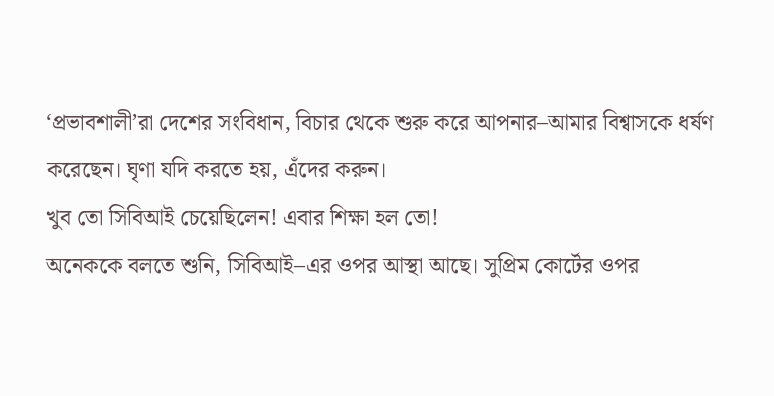‘প্রভাবশালী’রা দেশের সংবিধান, বিচার থেকে শুরু করে আপনার–আমার বিশ্বাসকে ধর্ষণ করেছেন। ঘৃণা যদি করতে হয়, এঁদের করুন।
খুব তো সিবিআই চেয়েছিলেন! এবার শিক্ষা হল তো!
অনেককে বলতে শুনি, সিবিআই–এর ওপর আস্থা আছে। সুপ্রিম কোর্টের ওপর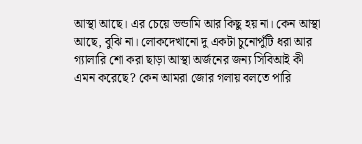আস্থা আছে। এর চেয়ে ভন্ডামি আর কিছু হয় না। কেন আস্থা আছে, বুঝি না। লোকদেখানো দু একটা চুনোপুঁটি ধরা আর গ্যালারি শো করা ছাড়া আস্থা অর্জনের জন্য সিবিআই কী এমন করেছে? কেন আমরা জোর গলায় বলতে পারি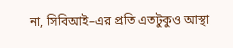না, সিবিআই–এর প্রতি এতটুকুও আস্থা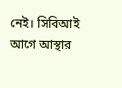নেই। সিবিআই আগে আস্থার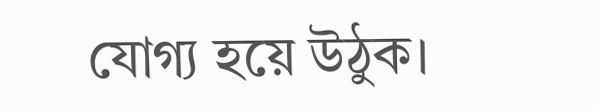যোগ্য হয়ে উঠুক।